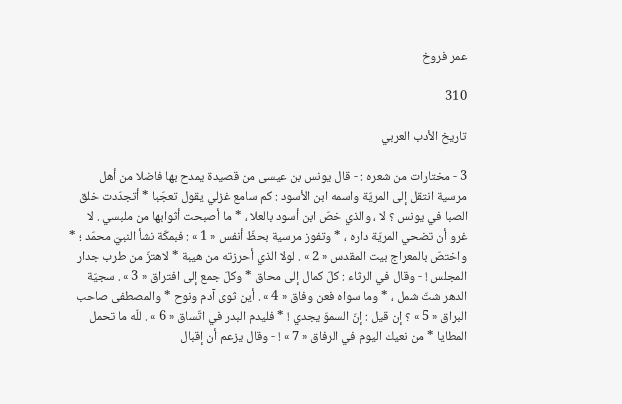عمر فروخ

310

تاريخ الأدب العربي

3 - مختارات من شعره : - قال يونس بن عيسى من قصيدة يمدح بها فاضلا من أهل مرسية انتقل إلى المريّة واسمه ابن الأسود : كم سامع غزلي يقول تعجّبا * أتجدّدت خلق الصبا في يونس ؟ لا ، والذي خصّ ابن أسود بالعلا ، * ما أصبحت أثوابها من ملبسي . لا غرو أن تضحي المريّة داره ، * وتفوز مرسية بحظّ أنفس « 1 » : فبمكّة نشأ النبيّ محمّد ؛ * واختصّ بالمعراج بيت المقدس « 2 » . لولا الذي أحرزته من هيبة * لاهتزّ من طرب جدار المجلس ! - وقال في الرثاء : كلّ كمال إلى محاق * وكلّ جمع إلى افتراق « 3 » . سجيّة الدهر شتّ شمل ، * وما سواه فعن وفاق « 4 » . أين ثوى آدم ونوح * والمصطفى صاحب البراق « 5 » ؟ إن قيل : إنّ السموّ يجدي ! * فليدم البدر في اتّساق « 6 » . للّه ما تحمل المطايا * من نعيك اليوم في الرفاق « 7 » ! - وقال يزعم أن إقبال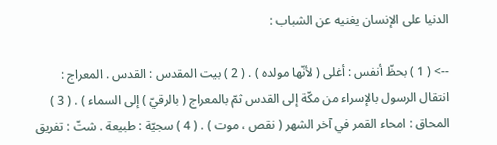الدنيا على الإنسان يغنيه عن الشباب :

--> ( 1 ) بحظّ أنفس : أغلى ( لأنّها مولده ) . ( 2 ) بيت المقدس : القدس . المعراج : انتقال الرسول بالإسراء من مكّة إلى القدس ثمّ بالمعراج ( بالرقيّ ) إلى السماء ) . ( 3 ) المحاق : امحاء القمر في آخر الشهر ( نقص ، موت ) . ( 4 ) سجيّة : طبيعة . شتّ : تفريق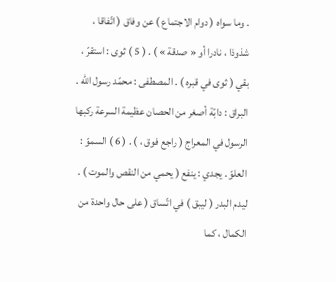. وما سواه ( دوام الاجتماع ) عن وفاق ( اتّفاقا ، شذوذا ، نادرا أو « صدقة » ) . ( 5 ) ثوى : استقرّ ، بقي ( ثوى في قبره ) . المصطفى : محمّد رسول اللّه . البراق : دابّة أصغر من الحصان عظيمة السرعة ركبها الرسول في المعراج ( راجع فوق ، ) . ( 6 ) السموّ : العلوّ . يجدي : ينفع ( يحمي من النقص والموت ) . ليدم البدر ( ليبق ) في اتّساق ( على حال واحدة من الكمال ، كما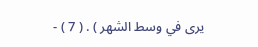يرى في وسط الشهر ) . ( 7 ) -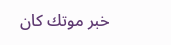خبر موتك كان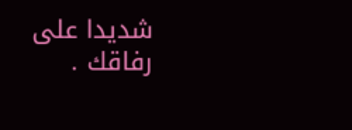شديدا على رفاقك .